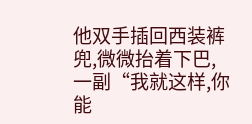他双手插回西装裤兜,微微抬着下巴,一副“我就这样,你能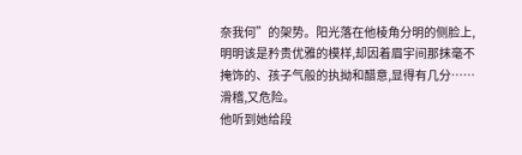奈我何”的架势。阳光落在他棱角分明的侧脸上,明明该是矜贵优雅的模样,却因着眉宇间那抹毫不掩饰的、孩子气般的执拗和醋意,显得有几分……滑稽,又危险。
他听到她给段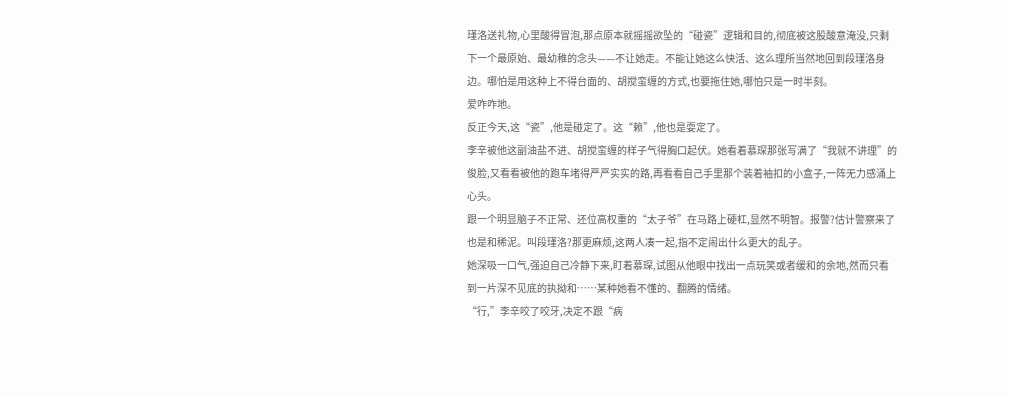瑾洛送礼物,心里酸得冒泡,那点原本就摇摇欲坠的“碰瓷”逻辑和目的,彻底被这股酸意淹没,只剩下一个最原始、最幼稚的念头——不让她走。不能让她这么快活、这么理所当然地回到段瑾洛身边。哪怕是用这种上不得台面的、胡搅蛮缠的方式,也要拖住她,哪怕只是一时半刻。
爱咋咋地。
反正今天,这“瓷”,他是碰定了。这“赖”,他也是耍定了。
李辛被他这副油盐不进、胡搅蛮缠的样子气得胸口起伏。她看着慕琛那张写满了“我就不讲理”的俊脸,又看看被他的跑车堵得严严实实的路,再看看自己手里那个装着袖扣的小盒子,一阵无力感涌上心头。
跟一个明显脑子不正常、还位高权重的“太子爷”在马路上硬杠,显然不明智。报警?估计警察来了也是和稀泥。叫段瑾洛?那更麻烦,这两人凑一起,指不定闹出什么更大的乱子。
她深吸一口气,强迫自己冷静下来,盯着慕琛,试图从他眼中找出一点玩笑或者缓和的余地,然而只看到一片深不见底的执拗和……某种她看不懂的、翻腾的情绪。
“行,”李辛咬了咬牙,决定不跟“病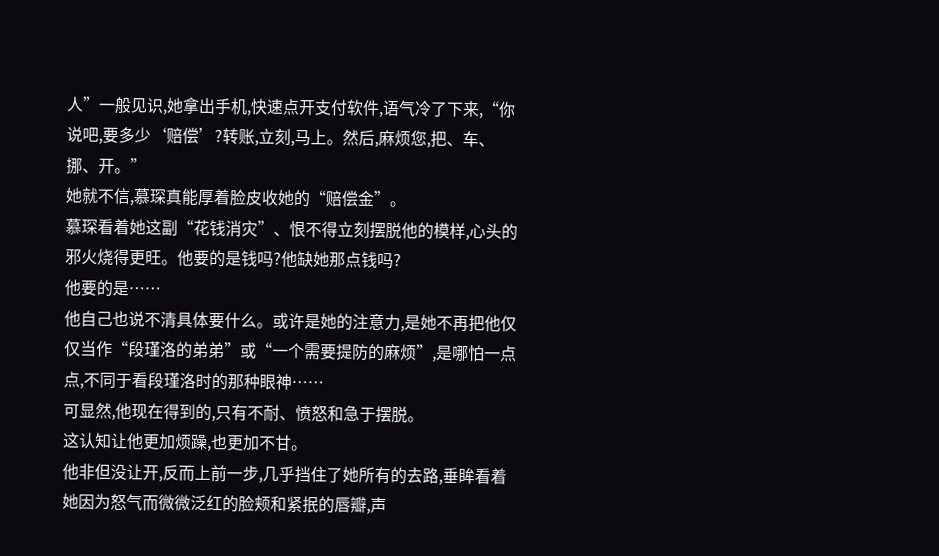人”一般见识,她拿出手机,快速点开支付软件,语气冷了下来,“你说吧,要多少‘赔偿’?转账,立刻,马上。然后,麻烦您,把、车、挪、开。”
她就不信,慕琛真能厚着脸皮收她的“赔偿金”。
慕琛看着她这副“花钱消灾”、恨不得立刻摆脱他的模样,心头的邪火烧得更旺。他要的是钱吗?他缺她那点钱吗?
他要的是……
他自己也说不清具体要什么。或许是她的注意力,是她不再把他仅仅当作“段瑾洛的弟弟”或“一个需要提防的麻烦”,是哪怕一点点,不同于看段瑾洛时的那种眼神……
可显然,他现在得到的,只有不耐、愤怒和急于摆脱。
这认知让他更加烦躁,也更加不甘。
他非但没让开,反而上前一步,几乎挡住了她所有的去路,垂眸看着她因为怒气而微微泛红的脸颊和紧抿的唇瓣,声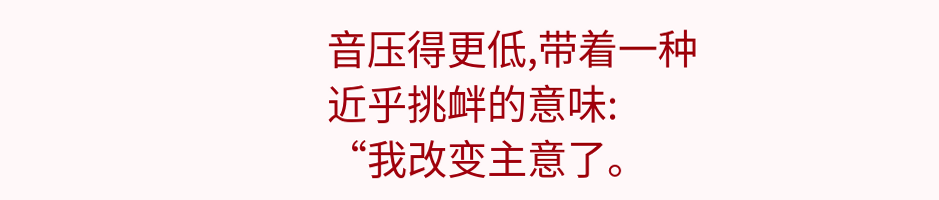音压得更低,带着一种近乎挑衅的意味:
“我改变主意了。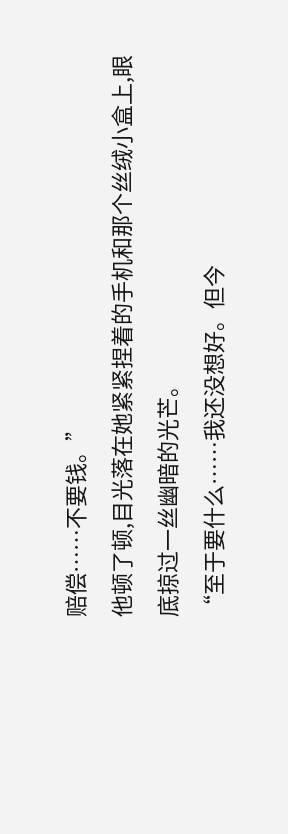赔偿……不要钱。”
他顿了顿,目光落在她紧紧捏着的手机和那个丝绒小盒上,眼底掠过一丝幽暗的光芒。
“至于要什么……我还没想好。但今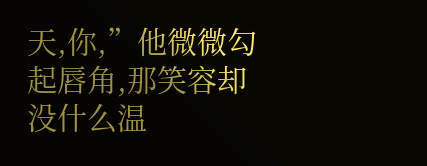天,你,”他微微勾起唇角,那笑容却没什么温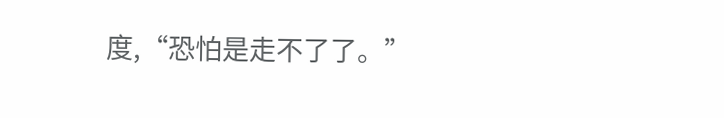度,“恐怕是走不了了。”